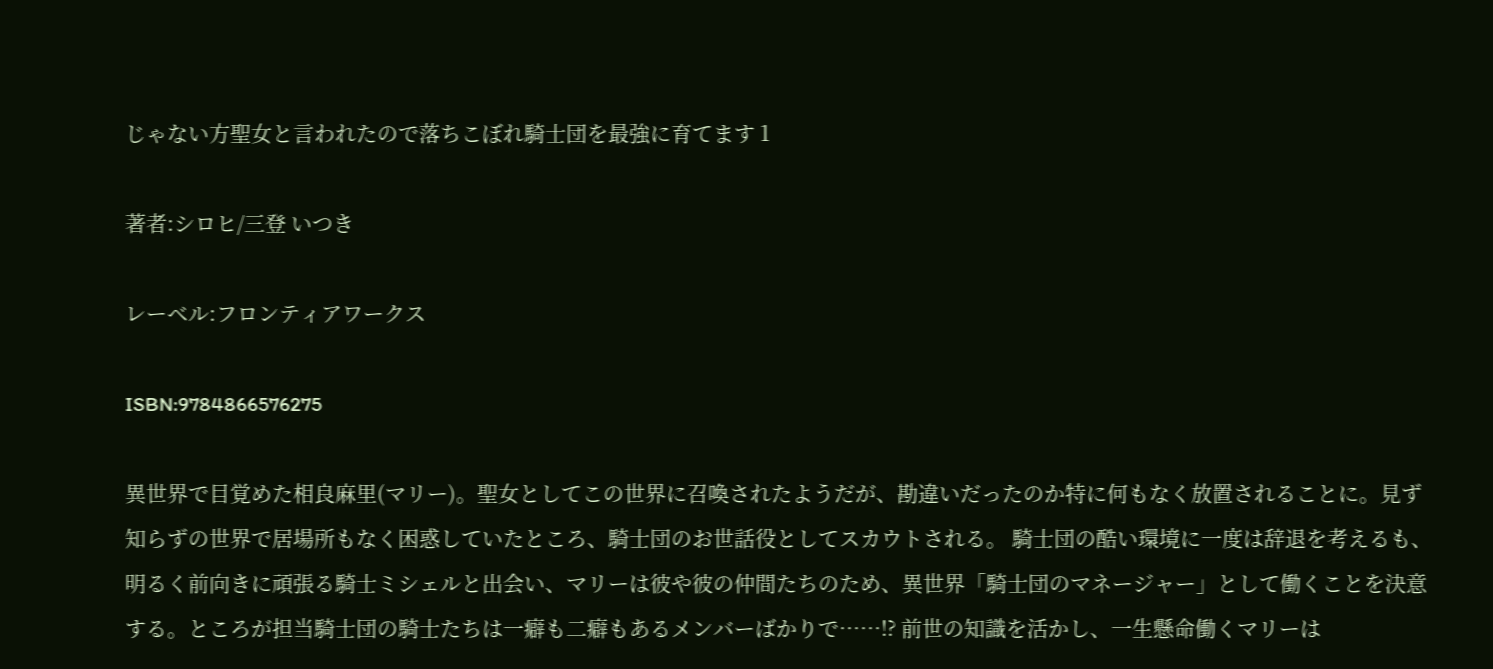じゃない方聖女と言われたので落ちこぼれ騎士団を最強に育てます 1

著者:シロヒ/三登 いつき

レーベル:フロンティアワークス

ISBN:9784866576275

異世界で目覚めた相良麻里(マリー)。聖女としてこの世界に召喚されたようだが、勘違いだったのか特に何もなく放置されることに。見ず知らずの世界で居場所もなく困惑していたところ、騎士団のお世話役としてスカウトされる。 騎士団の酷い環境に一度は辞退を考えるも、明るく前向きに頑張る騎士ミシェルと出会い、マリーは彼や彼の仲間たちのため、異世界「騎士団のマネージャー」として働くことを決意する。ところが担当騎士団の騎士たちは一癖も二癖もあるメンバーばかりで……!? 前世の知識を活かし、一生懸命働くマリーは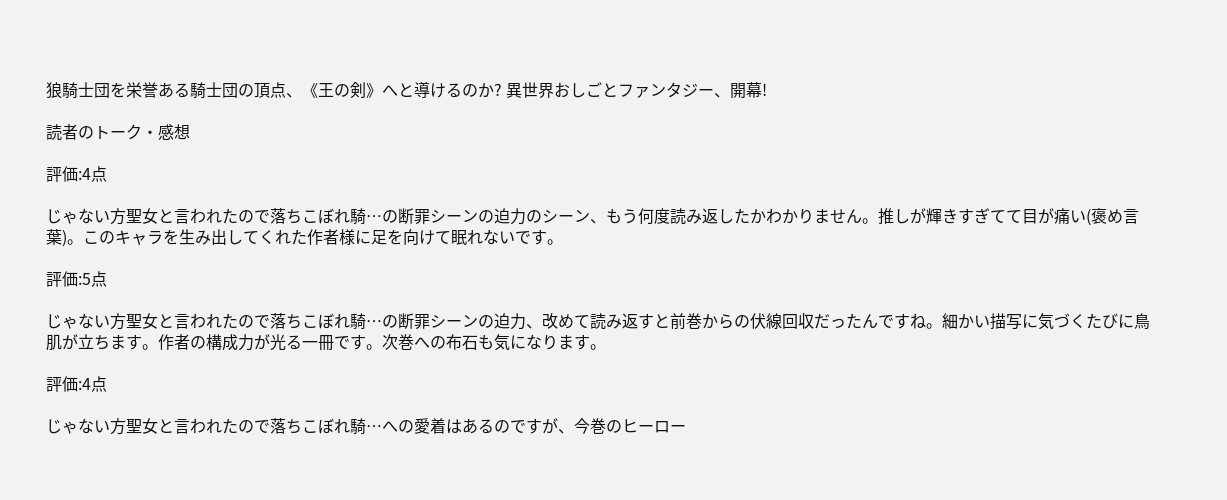狼騎士団を栄誉ある騎士団の頂点、《王の剣》へと導けるのか? 異世界おしごとファンタジー、開幕!

読者のトーク・感想

評価:4点

じゃない方聖女と言われたので落ちこぼれ騎…の断罪シーンの迫力のシーン、もう何度読み返したかわかりません。推しが輝きすぎてて目が痛い(褒め言葉)。このキャラを生み出してくれた作者様に足を向けて眠れないです。

評価:5点

じゃない方聖女と言われたので落ちこぼれ騎…の断罪シーンの迫力、改めて読み返すと前巻からの伏線回収だったんですね。細かい描写に気づくたびに鳥肌が立ちます。作者の構成力が光る一冊です。次巻への布石も気になります。

評価:4点

じゃない方聖女と言われたので落ちこぼれ騎…への愛着はあるのですが、今巻のヒーロー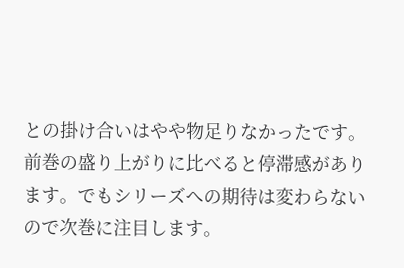との掛け合いはやや物足りなかったです。前巻の盛り上がりに比べると停滞感があります。でもシリーズへの期待は変わらないので次巻に注目します。